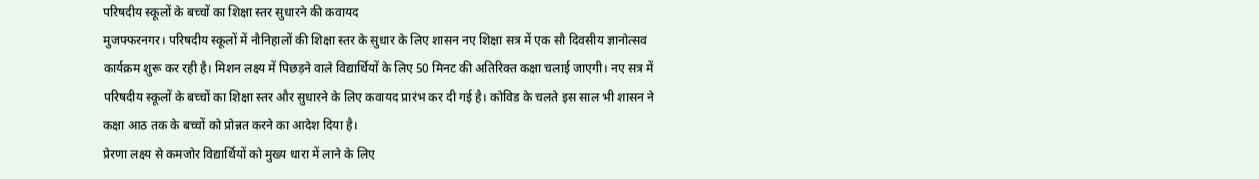परिषदीय स्कूलों के बच्चों का शिक्षा स्तर सुधारने की कवायद
मुजफ्फरनगर। परिषदीय स्कूलों में नौनिहालों की शिक्षा स्तर के सुधार के लिए शासन नए शिक्षा सत्र में एक सौ दिवसीय ज्ञानोत्सव कार्यक्रम शुरू कर रही है। मिशन लक्ष्य में पिछड़ने वाले विद्यार्थियों के लिए 50 मिनट की अतिरिक्त कक्षा चलाई जाएगी। नए सत्र में परिषदीय स्कूलों के बच्चों का शिक्षा स्तर और सुधारने के लिए कवायद प्रारंभ कर दी गई है। कोविड के चलते इस साल भी शासन ने कक्षा आठ तक के बच्चों को प्रोन्नत करने का आदेश दिया है।
प्रेरणा लक्ष्य से कमजोर विद्यार्थियों को मुख्य धारा में लाने के लिए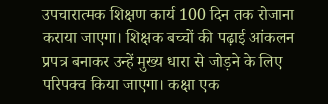उपचारात्मक शिक्षण कार्य 100 दिन तक रोजाना कराया जाएगा। शिक्षक बच्चों की पढ़ाई आंकलन प्रपत्र बनाकर उन्हें मुख्य धारा से जोड़ने के लिए परिपक्व किया जाएगा। कक्षा एक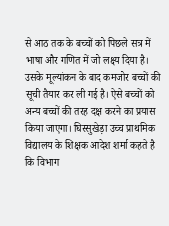से आठ तक के बच्चों को पिछले सत्र में भाषा और गणित में जो लक्ष्य दिया है। उसके मूल्यांकन के बाद कमजोर बच्चों की सूची तैयार कर ली गई है। ऐसे बच्चों को अन्य बच्चों की तरह दक्ष करने का प्रयास किया जाएगा। घिस्सुखेड़ा उच्च प्राथमिक विद्यालय के शिक्षक आदेश शर्मा कहते है कि विभाग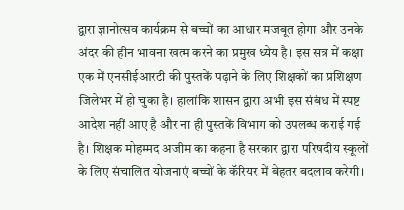द्वारा ज्ञानोत्सव कार्यक्रम से बच्चों का आधार मजबूत होगा और उनके अंदर की हीन भावना खत्म करने का प्रमुख ध्येय है। इस सत्र में कक्षा एक में एनसीईआरटी की पुस्तकें पढ़ाने के लिए शिक्षकों का प्रशिक्षण जिलेभर में हो चुका है। हालांकि शासन द्वारा अभी इस संबंध में स्पष्ट आदेश नहीं आए है और ना ही पुस्तकें विभाग को उपलब्ध कराई गई है। शिक्षक मोहम्मद अजीम का कहना है सरकार द्वारा परिषदीय स्कूलों के लिए संचालित योजनाएं बच्चों के कॅरियर में बेहतर बदलाव करेगी।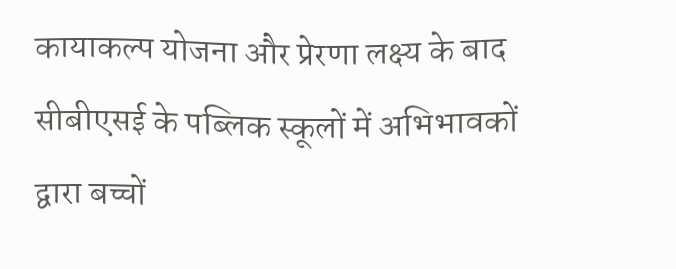कायाकल्प योजना और प्रेरणा लक्ष्य के बाद सीबीएसई के पब्लिक स्कूलों में अभिभावकों द्वारा बच्चों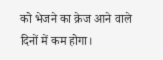को भेजने का क्रेज आने वाले दिनों में कम होगा।